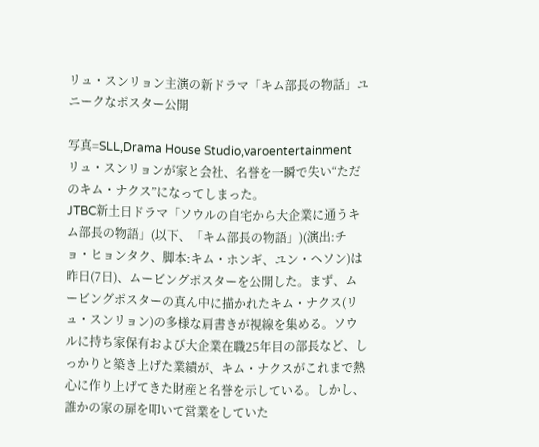リュ・スンリョン主演の新ドラマ「キム部長の物話」ユニークなポスター公開

写真=SLL,Drama House Studio,varoentertainment
リュ・スンリョンが家と会社、名誉を一瞬で失い“ただのキム・ナクス”になってしまった。
JTBC新土日ドラマ「ソウルの自宅から大企業に通うキム部長の物語」(以下、「キム部長の物語」)(演出:チョ・ヒョンタク、脚本:キム・ホンギ、ユン・ヘソン)は昨日(7日)、ムービングポスターを公開した。まず、ムービングポスターの真ん中に描かれたキム・ナクス(リュ・スンリョン)の多様な肩書きが視線を集める。ソウルに持ち家保有および大企業在職25年目の部長など、しっかりと築き上げた業績が、キム・ナクスがこれまで熱心に作り上げてきた財産と名誉を示している。しかし、誰かの家の扉を叩いて営業をしていた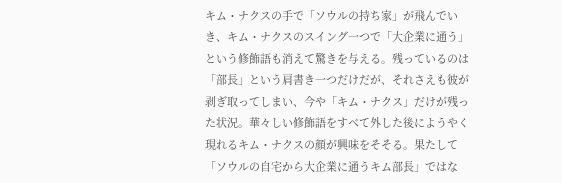キム・ナクスの手で「ソウルの持ち家」が飛んでいき、キム・ナクスのスイング一つで「大企業に通う」という修飾語も消えて驚きを与える。残っているのは「部長」という肩書き一つだけだが、それさえも彼が剥ぎ取ってしまい、今や「キム・ナクス」だけが残った状況。華々しい修飾語をすべて外した後にようやく現れるキム・ナクスの顔が興味をそそる。果たして「ソウルの自宅から大企業に通うキム部長」ではな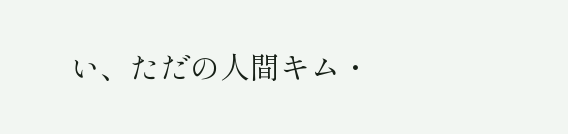い、ただの人間キム・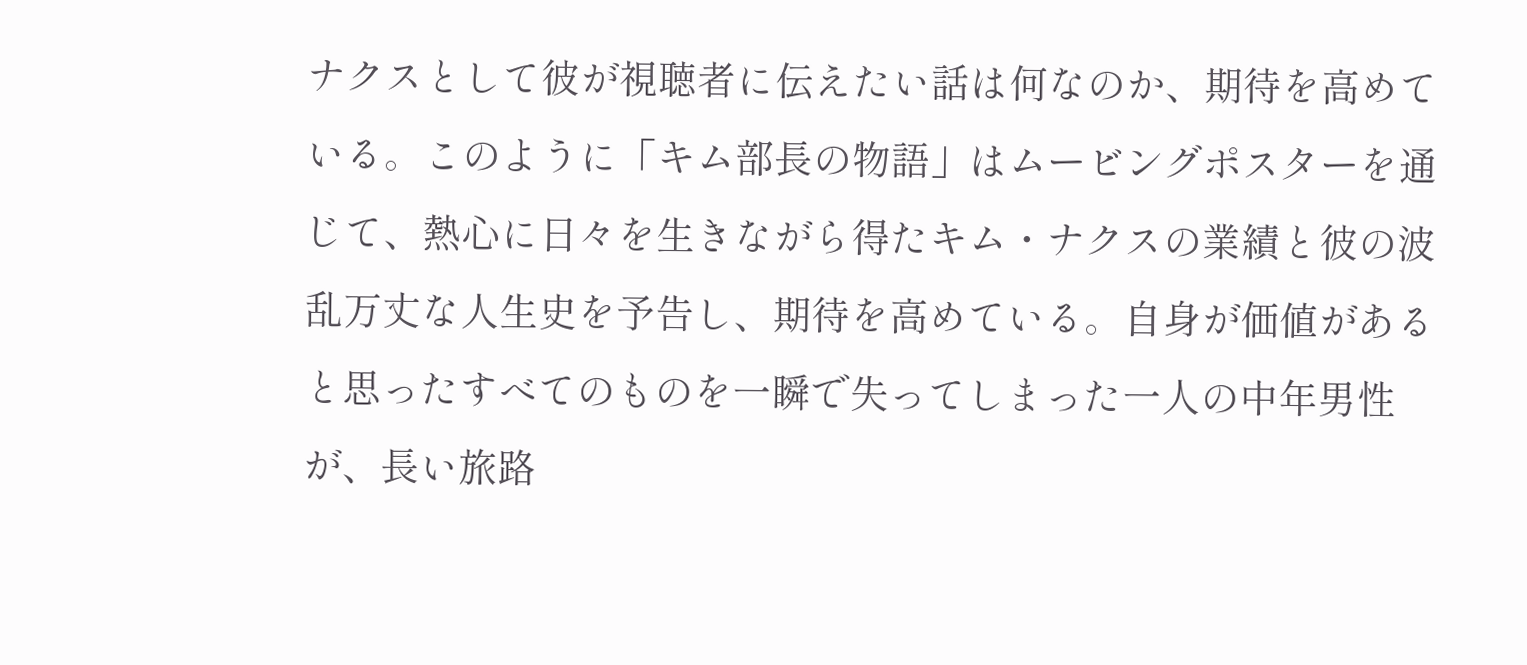ナクスとして彼が視聴者に伝えたい話は何なのか、期待を高めている。このように「キム部長の物語」はムービングポスターを通じて、熱心に日々を生きながら得たキム・ナクスの業績と彼の波乱万丈な人生史を予告し、期待を高めている。自身が価値があると思ったすべてのものを一瞬で失ってしまった一人の中年男性が、長い旅路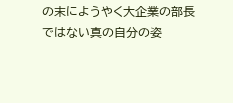の末にようやく大企業の部長ではない真の自分の姿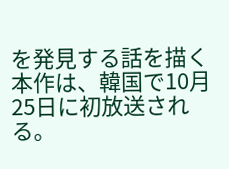を発見する話を描く本作は、韓国で10月25日に初放送される。